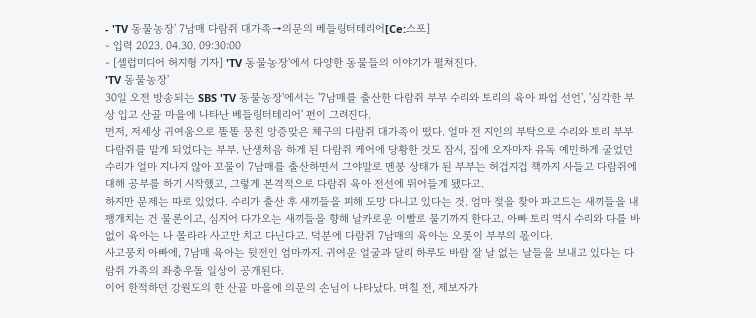- 'TV 동물농장' 7남매 다람쥐 대가족→의문의 베들링터테리어[Ce:스포]
- 입력 2023. 04.30. 09:30:00
- [셀럽미디어 허지형 기자] 'TV 동물농장'에서 다양한 동물들의 이야기가 펼쳐진다.
'TV 동물농장'
30일 오전 방송되는 SBS 'TV 동물농장'에서는 '7남매를 출산한 다람쥐 부부 수리와 토리의 육아 파업 선언', '심각한 부상 입고 산골 마을에 나타난 베들링터테리어' 편이 그려진다.
먼저, 저세상 귀여움으로 똘똘 뭉친 앙증맞은 체구의 다람쥐 대가족이 떴다. 얼마 전 지인의 부탁으로 수리와 토리 부부 다람쥐를 맡게 되었다는 부부. 난생처음 하게 된 다람쥐 케어에 당황한 것도 잠시, 집에 오자마자 유독 예민하게 굴었던 수리가 얼마 지나지 않아 꼬물이 7남매를 출산하면서 그야말로 멘붕 상태가 된 부부는 허겁지겁 책까지 사들고 다람쥐에 대해 공부를 하기 시작했고, 그렇게 본격적으로 다람쥐 육아 전선에 뛰어들게 됐다고.
하지만 문제는 따로 있었다. 수리가 출산 후 새끼들을 피해 도망 다니고 있다는 것. 엄마 젖을 찾아 파고드는 새끼들을 내팽개치는 건 물론이고, 심지어 다가오는 새끼들을 향해 날카로운 이빨로 물기까지 한다고. 아빠 토리 역시 수리와 다를 바 없이 육아는 나 몰라라 사고만 치고 다닌다고. 덕분에 다람쥐 7남매의 육아는 오롯이 부부의 몫이다.
사고뭉치 아빠에, 7남매 육아는 뒷전인 엄마까지. 귀여운 얼굴과 달리 하루도 바람 잘 날 없는 날들을 보내고 있다는 다람쥐 가족의 좌충우돌 일상이 공개된다.
이어 한적하던 강원도의 한 산골 마을에 의문의 손님이 나타났다. 며칠 전, 제보자가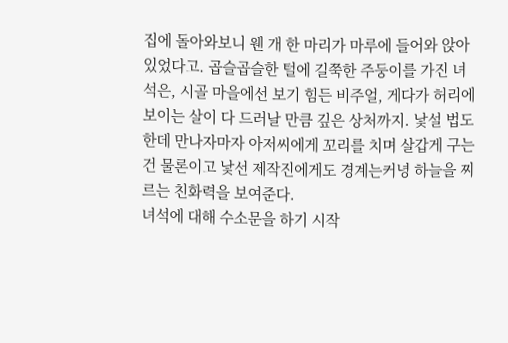집에 돌아와보니 웬 개 한 마리가 마루에 들어와 앉아 있었다고. 곱슬곱슬한 털에 길쭉한 주둥이를 가진 녀석은, 시골 마을에선 보기 힘든 비주얼, 게다가 허리에 보이는 살이 다 드러날 만큼 깊은 상처까지. 낯설 법도 한데 만나자마자 아저씨에게 꼬리를 치며 살갑게 구는 건 물론이고 낯선 제작진에게도 경계는커녕 하늘을 찌르는 친화력을 보여준다.
녀석에 대해 수소문을 하기 시작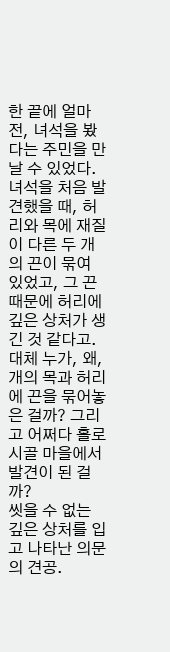한 끝에 얼마 전, 녀석을 봤다는 주민을 만날 수 있었다. 녀석을 처음 발견했을 때, 허리와 목에 재질이 다른 두 개의 끈이 묶여 있었고, 그 끈 때문에 허리에 깊은 상처가 생긴 것 같다고. 대체 누가, 왜, 개의 목과 허리에 끈을 묶어놓은 걸까? 그리고 어쩌다 홀로 시골 마을에서 발견이 된 걸까?
씻을 수 없는 깊은 상처를 입고 나타난 의문의 견공.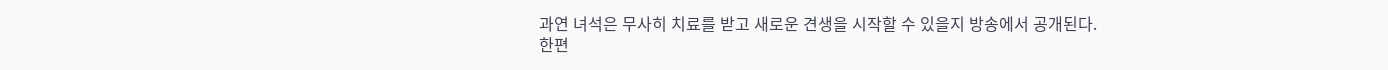과연 녀석은 무사히 치료를 받고 새로운 견생을 시작할 수 있을지 방송에서 공개된다.
한편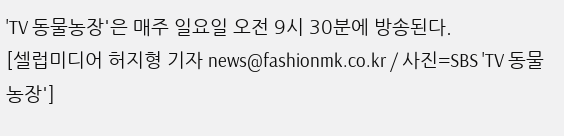'TV 동물농장'은 매주 일요일 오전 9시 30분에 방송된다.
[셀럽미디어 허지형 기자 news@fashionmk.co.kr / 사진=SBS 'TV 동물농장']